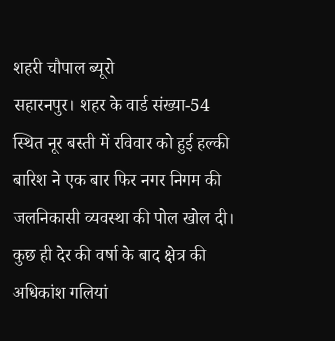शहरी चौपाल ब्यूरो
सहारनपुर। शहर के वार्ड संख्या-54 स्थित नूर बस्ती में रविवार को हुई हल्की बारिश ने एक बार फिर नगर निगम की जलनिकासी व्यवस्था की पोल खोल दी। कुछ ही देर की वर्षा के बाद क्षेत्र की अधिकांश गलियां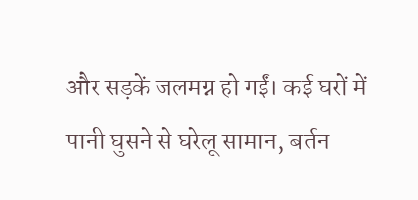और सड़कें जलमग्न हो गईं। कई घरों में पानी घुसने से घरेलू सामान, बर्तन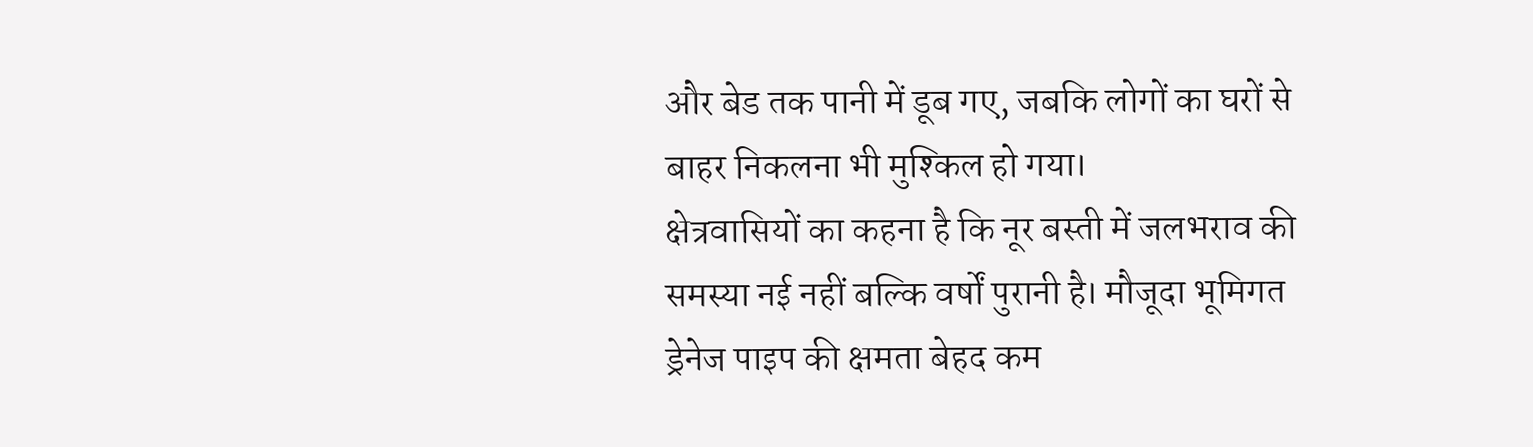और बेड तक पानी में डूब गए, जबकि लोगों का घरों से बाहर निकलना भी मुश्किल हो गया।
क्षेत्रवासियों का कहना है कि नूर बस्ती में जलभराव की समस्या नई नहीं बल्कि वर्षों पुरानी है। मौजूदा भूमिगत ड्रेनेज पाइप की क्षमता बेहद कम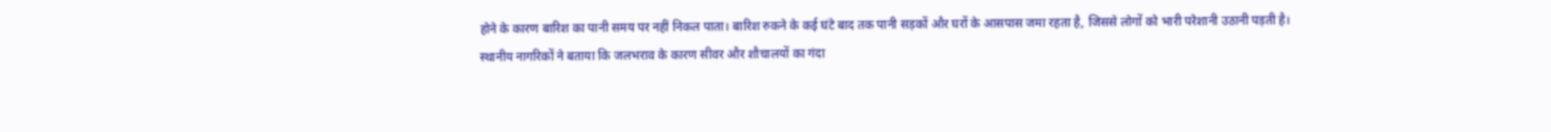होने के कारण बारिश का पानी समय पर नहीं निकल पाता। बारिश रुकने के कई घंटे बाद तक पानी सड़कों और घरों के आसपास जमा रहता है, जिससे लोगों को भारी परेशानी उठानी पड़ती है।
स्थानीय नागरिकों ने बताया कि जलभराव के कारण सीवर और शौचालयों का गंदा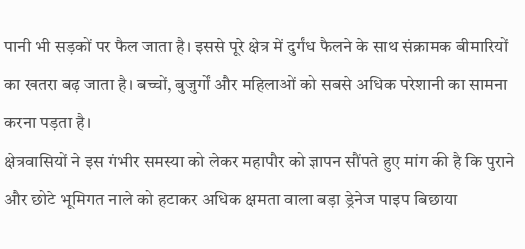पानी भी सड़कों पर फैल जाता है। इससे पूरे क्षेत्र में दुर्गंध फैलने के साथ संक्रामक बीमारियों का खतरा बढ़ जाता है। बच्चों, बुजुर्गों और महिलाओं को सबसे अधिक परेशानी का सामना करना पड़ता है।
क्षेत्रवासियों ने इस गंभीर समस्या को लेकर महापौर को ज्ञापन सौंपते हुए मांग की है कि पुराने और छोटे भूमिगत नाले को हटाकर अधिक क्षमता वाला बड़ा ड्रेनेज पाइप बिछाया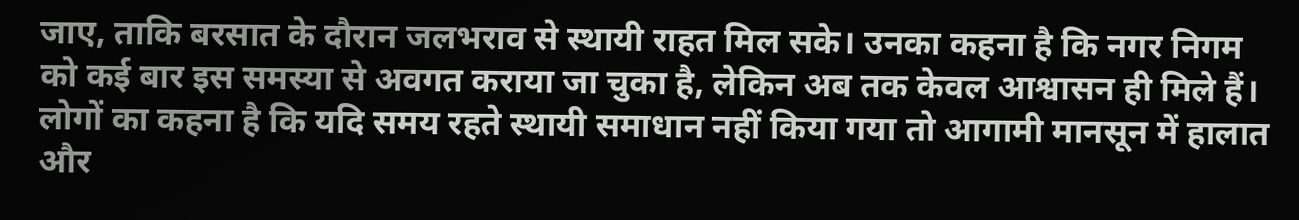जाए, ताकि बरसात के दौरान जलभराव से स्थायी राहत मिल सके। उनका कहना है कि नगर निगम को कई बार इस समस्या से अवगत कराया जा चुका है, लेकिन अब तक केवल आश्वासन ही मिले हैं।
लोगों का कहना है कि यदि समय रहते स्थायी समाधान नहीं किया गया तो आगामी मानसून में हालात और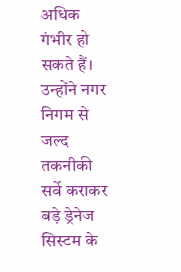अधिक गंभीर हो सकते हैं। उन्होंने नगर निगम से जल्द तकनीकी सर्वे कराकर बड़े ड्रेनेज सिस्टम के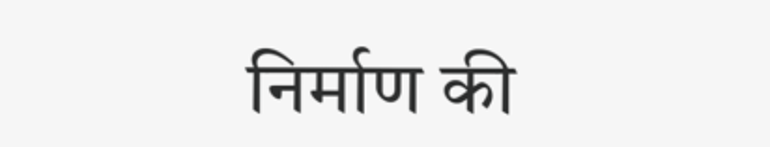निर्माण की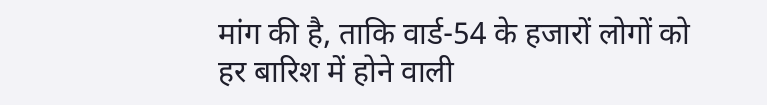मांग की है, ताकि वार्ड-54 के हजारों लोगों को हर बारिश में होने वाली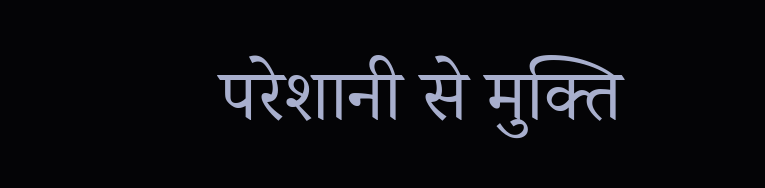परेशानी से मुक्ति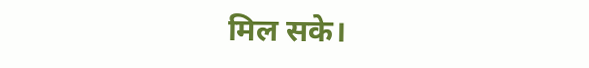मिल सके।